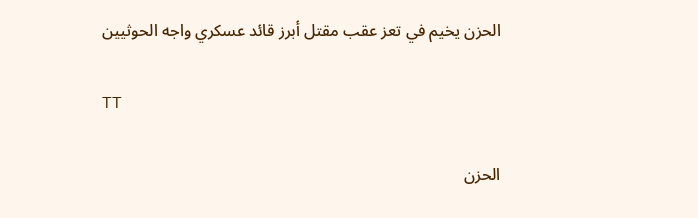الحزن يخيم في تعز عقب مقتل أبرز قائد عسكري واجه الحوثيين

TT

الحزن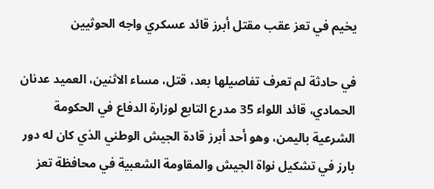يخيم في تعز عقب مقتل أبرز قائد عسكري واجه الحوثيين

في حادثة لم تعرف تفاصيلها بعد، قتل، مساء الاثنين، العميد عدنان الحمادي، قائد اللواء 35 مدرع التابع لوزارة الدفاع في الحكومة الشرعية باليمن، وهو أحد أبرز قادة الجيش الوطني الذي كان له دور بارز في تشكيل نواة الجيش والمقاومة الشعبية في محافظة تعز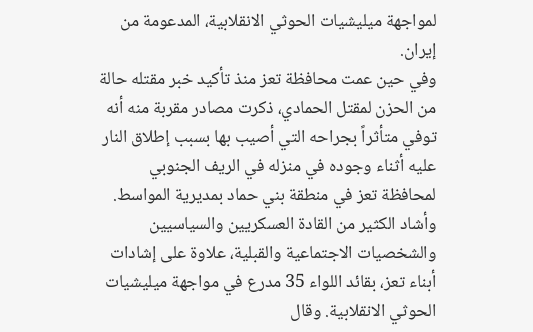لمواجهة ميليشيات الحوثي الانقلابية، المدعومة من إيران.
وفي حين عمت محافظة تعز منذ تأكيد خبر مقتله حالة من الحزن لمقتل الحمادي، ذكرت مصادر مقربة منه أنه توفي متأثراً بجراحه التي أصيب بها بسبب إطلاق النار عليه أثناء وجوده في منزله في الريف الجنوبي لمحافظة تعز في منطقة بني حماد بمديرية المواسط. وأشاد الكثير من القادة العسكريين والسياسيين والشخصيات الاجتماعية والقبلية، علاوة على إشادات أبناء تعز، بقائد اللواء 35 مدرع في مواجهة ميليشيات الحوثي الانقلابية. وقال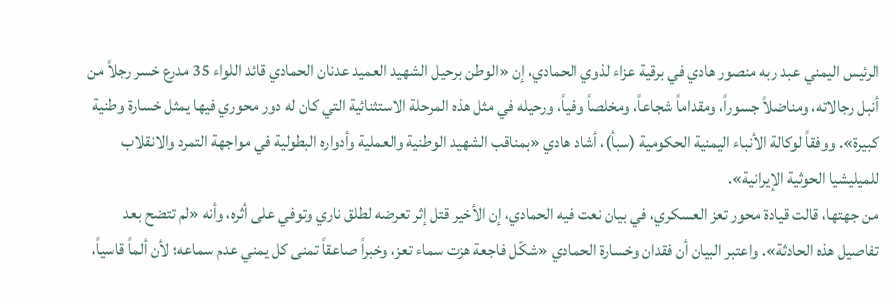الرئيس اليمني عبد ربه منصور هادي في برقية عزاء لذوي الحمادي، إن «الوطن برحيل الشهيد العميد عدنان الحمادي قائد اللواء 35 مدرع خسر رجلاً من أنبل رجالاته، ومناضلاً جسوراً، ومقداماً شجاعاً، ومخلصاً وفياً، ورحيله في مثل هذه المرحلة الاستثنائية التي كان له دور محوري فيها يمثل خسارة وطنية كبيرة». ووفقاً لوكالة الأنباء اليمنية الحكومية (سبأ)، أشاد هادي «بمناقب الشهيد الوطنية والعملية وأدواره البطولية في مواجهة التمرد والانقلاب للميليشيا الحوثية الإيرانية».
من جهتها، قالت قيادة محور تعز العسكري، في بيان نعت فيه الحمادي، إن الأخير قتل إثر تعرضه لطلق ناري وتوفي على أثره، وأنه «لم تتضح بعد تفاصيل هذه الحادثة». واعتبر البيان أن فقدان وخسارة الحمادي «شكّل فاجعة هزت سماء تعز، وخبراً صاعقاً تمنى كل يمني عدم سماعه؛ لأن ألماً قاسياً،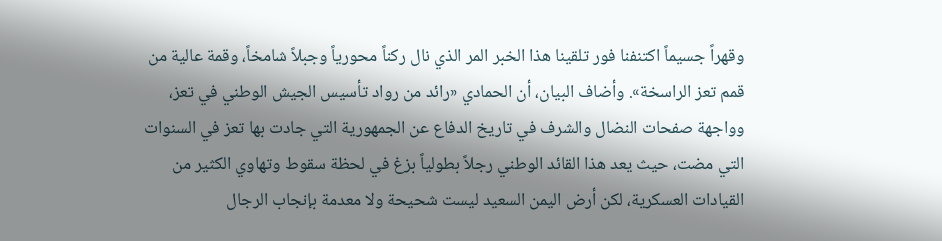وقهراً جسيماً اكتنفنا فور تلقينا هذا الخبر المر الذي نال ركناً محورياً وجبلاً شامخاً، وقمة عالية من قمم تعز الراسخة». وأضاف البيان، أن الحمادي «رائد من رواد تأسيس الجيش الوطني في تعز، وواجهة صفحات النضال والشرف في تاريخ الدفاع عن الجمهورية التي جادت بها تعز في السنوات التي مضت، حيث يعد هذا القائد الوطني رجلاً بطولياً بزغ في لحظة سقوط وتهاوي الكثير من القيادات العسكرية، لكن أرض اليمن السعيد ليست شحيحة ولا معدمة بإنجاب الرجال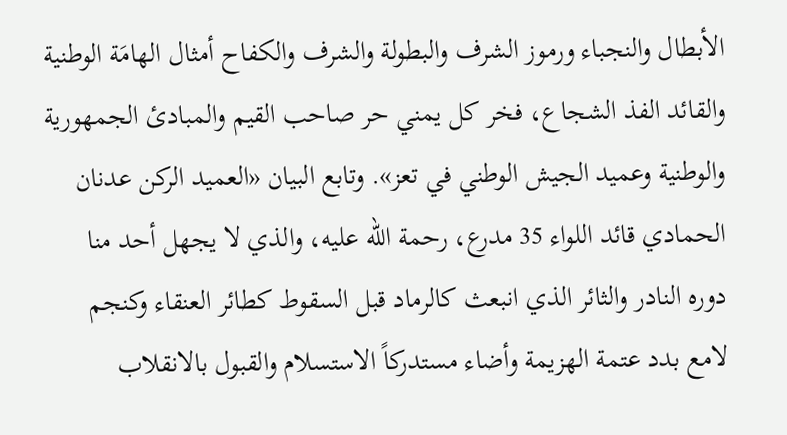الأبطال والنجباء ورموز الشرف والبطولة والشرف والكفاح أمثال الهامَة الوطنية والقائد الفذ الشجاع، فخر كل يمني حر صاحب القيم والمبادئ الجمهورية والوطنية وعميد الجيش الوطني في تعز». وتابع البيان «العميد الركن عدنان الحمادي قائد اللواء 35 مدرع، رحمة الله عليه، والذي لا يجهل أحد منا دوره النادر والثائر الذي انبعث كالرماد قبل السقوط كطائر العنقاء وكنجم لامع بدد عتمة الهزيمة وأضاء مستدركاً الاستسلام والقبول بالانقلاب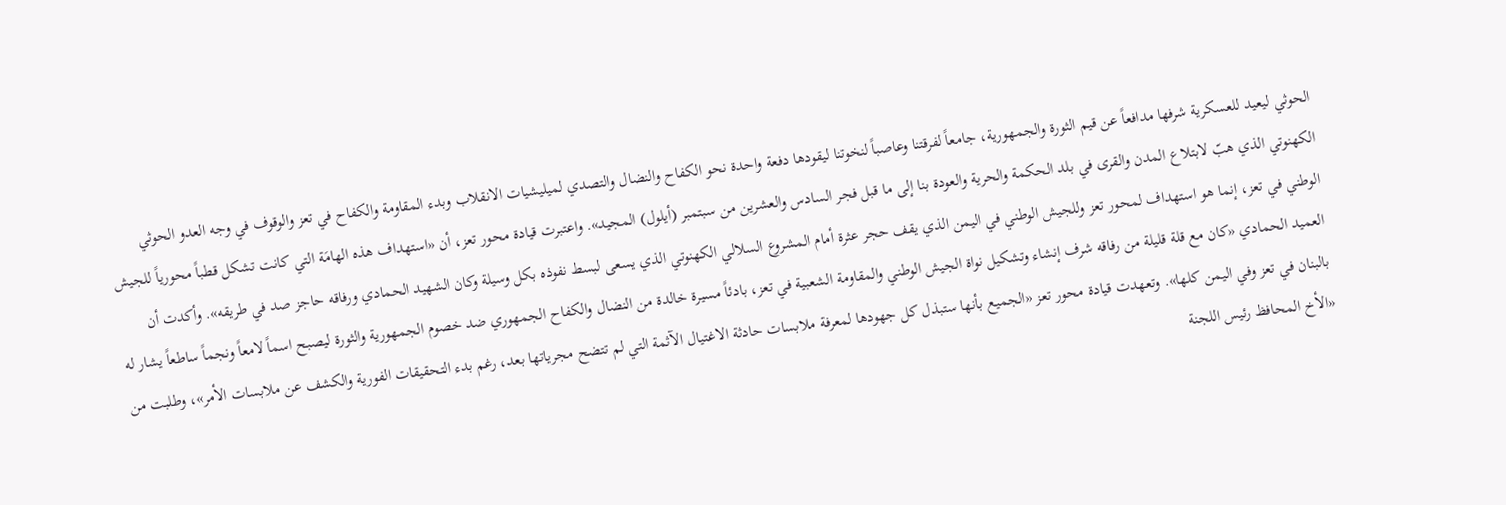الحوثي ليعيد للعسكرية شرفها مدافعاً عن قيم الثورة والجمهورية، جامعاً لفرقتنا وعاصباً لنخوتنا ليقودها دفعة واحدة نحو الكفاح والنضال والتصدي لميليشيات الانقلاب وبدء المقاومة والكفاح في تعز والوقوف في وجه العدو الحوثي الكهنوتي الذي هبّ لابتلاع المدن والقرى في بلد الحكمة والحرية والعودة بنا إلى ما قبل فجر السادس والعشرين من سبتمبر (أيلول) المجيد». واعتبرت قيادة محور تعز، أن «استهداف هذه الهامَة التي كانت تشكل قطباً محورياً للجيش الوطني في تعز، إنما هو استهداف لمحور تعز وللجيش الوطني في اليمن الذي يقف حجر عثرة أمام المشروع السلالي الكهنوتي الذي يسعى لبسط نفوذه بكل وسيلة وكان الشهيد الحمادي ورفاقه حاجز صد في طريقه». وأكدت أن العميد الحمادي «كان مع قلة قليلة من رفاقه شرف إنشاء وتشكيل نواة الجيش الوطني والمقاومة الشعبية في تعز، بادئاً مسيرة خالدة من النضال والكفاح الجمهوري ضد خصوم الجمهورية والثورة ليصبح اسماً لامعاً ونجماً ساطعاً يشار له بالبنان في تعز وفي اليمن كلها». وتعهدت قيادة محور تعز «الجميع بأنها ستبذل كل جهودها لمعرفة ملابسات حادثة الاغتيال الآثمة التي لم تتضح مجرياتها بعد، رغم بدء التحقيقات الفورية والكشف عن ملابسات الأمر»، وطلبت من «الأخ المحافظ رئيس اللجنة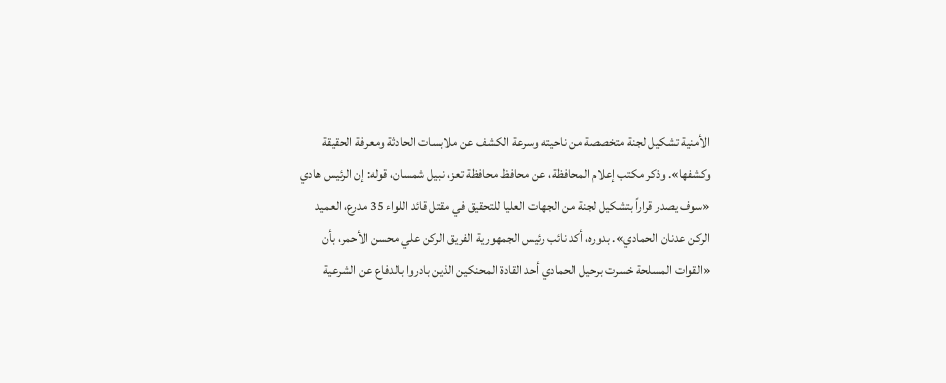الأمنية تشكيل لجنة متخصصة من ناحيته وسرعة الكشف عن ملابسات الحادثة ومعرفة الحقيقة وكشفها». وذكر مكتب إعلام المحافظة، عن محافظ محافظة تعز، نبيل شمسان، قوله: إن الرئيس هادي «سوف يصدر قراراً بتشكيل لجنة من الجهات العليا للتحقيق في مقتل قائد اللواء 35 مدرع، العميد الركن عدنان الحمادي». بدوره، أكد نائب رئيس الجمهورية الفريق الركن علي محسن الأحمر، بأن «القوات المسلحة خسرت برحيل الحمادي أحد القادة المحنكين الذين بادروا بالدفاع عن الشرعية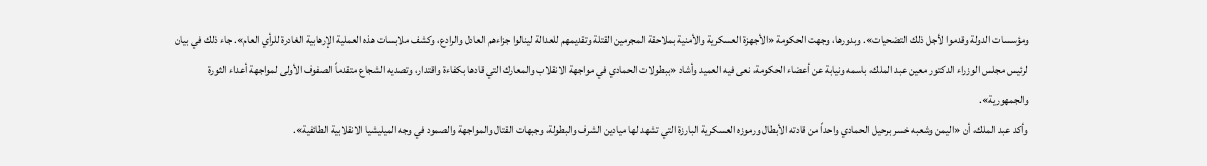ومؤسسات الدولة وقدموا لأجل ذلك التضحيات». وبدورها، وجهت الحكومة «الأجهزة العسكرية والأمنية بملاحقة المجرمين القتلة وتقديمهم للعدالة لينالوا جزاءهم العادل والرادع، وكشف ملابسات هذه العملية الإرهابية الغادرة للرأي العام». جاء ذلك في بيان لرئيس مجلس الوزراء الدكتور معين عبد الملك، باسمه ونيابة عن أعضاء الحكومة، نعى فيه العميد وأشاد «ببطولات الحمادي في مواجهة الانقلاب والمعارك التي قادها بكفاءة واقتدار، وتصديه الشجاع متقدماً الصفوف الأولى لمواجهة أعداء الثورة والجمهورية».
وأكد عبد الملك، أن «اليمن وشعبه خسر برحيل الحمادي واحداً من قادته الأبطال ورموزه العسكرية البارزة التي تشهد لها ميادين الشرف والبطولة، وجبهات القتال والمواجهة والصمود في وجه الميليشيا الانقلابية الطائفية».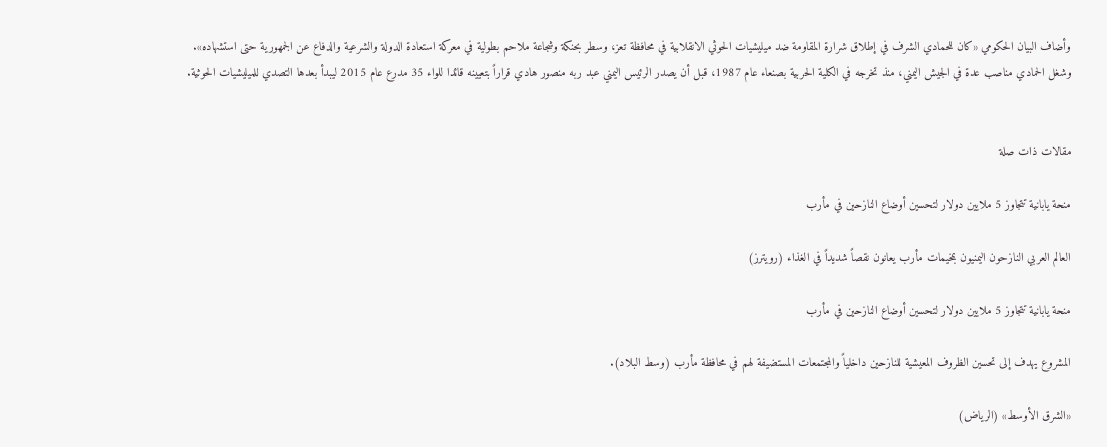وأضاف البيان الحكومي «كان للحمادي الشرف في إطلاق شرارة المقاومة ضد ميليشيات الحوثي الانقلابية في محافظة تعز، وسطر بحنكة وشجاعة ملاحم بطولية في معركة استعادة الدولة والشرعية والدفاع عن الجمهورية حتى استشهاده».
وشغل الحمادي مناصب عدة في الجيش اليمني، منذ تخرجه في الكلية الحربية بصنعاء عام 1987، قبل أن يصدر الرئيس اليمني عبد ربه منصور هادي قراراً بتعيينه قائدا للواء 35 مدرع عام 2015 ليبدأ بعدها التصدي للميليشيات الحوثية.


مقالات ذات صلة

منحة يابانية تتجاوز 5 ملايين دولار لتحسين أوضاع النازحين في مأرب

العالم العربي النازحون اليمنيون بمخيمات مأرب يعانون نقصاً شديداً في الغذاء (رويترز)

منحة يابانية تتجاوز 5 ملايين دولار لتحسين أوضاع النازحين في مأرب

المشروع يهدف إلى تحسين الظروف المعيشية للنازحين داخلياً والمجتمعات المستضيفة لهم في محافظة مأرب (وسط البلاد).

«الشرق الأوسط» (الرياض)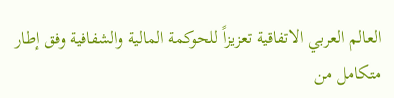العالم العربي الاتفاقية تعزيزاً للحوكمة المالية والشفافية وفق إطار متكامل من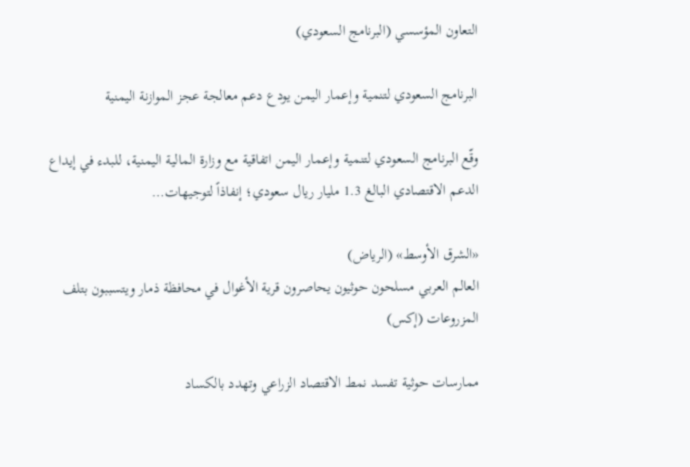التعاون المؤسسي (البرنامج السعودي)

البرنامج السعودي لتنمية وإعمار اليمن يودع دعم معالجة عجز الموازنة اليمنية

وقّع البرنامج السعودي لتنمية وإعمار اليمن اتفاقية مع وزارة المالية اليمنية، للبدء في إيداع الدعم الاقتصادي البالغ 1.3 مليار ريال سعودي؛ إنفاذاً لتوجيهات…

«الشرق الأوسط» (الرياض)
العالم العربي مسلحون حوثيون يحاصرون قرية الأغوال في محافظة ذمار ويتسببون بتلف المزروعات (إكس)

ممارسات حوثية تفسد نمط الاقتصاد الزراعي وتهدد بالكساد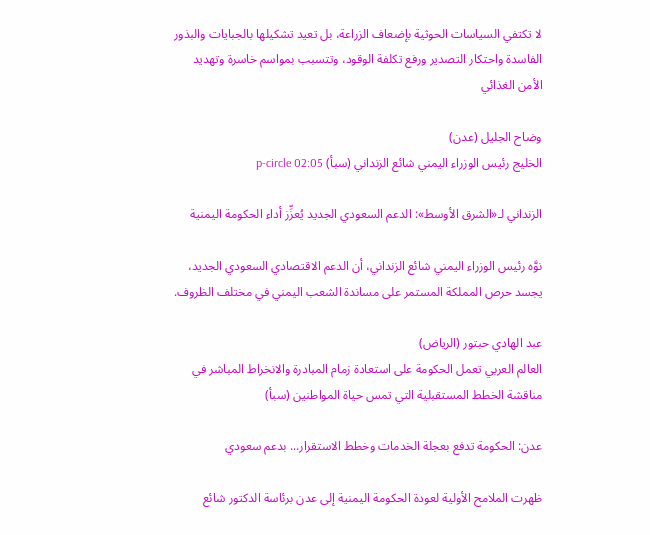لا تكتفي السياسات الحوثية بإضعاف الزراعة، بل تعيد تشكيلها بالجبايات والبذور الفاسدة واحتكار التصدير ورفع تكلفة الوقود، وتتسبب بمواسم خاسرة وتهديد الأمن الغذائي

وضاح الجليل (عدن)
الخليج رئيس الوزراء اليمني شائع الزنداني (سبأ) p-circle 02:05

الزنداني لـ«الشرق الأوسط»: الدعم السعودي الجديد يُعزِّز أداء الحكومة اليمنية

نوَّه رئيس الوزراء اليمني شائع الزنداني، أن الدعم الاقتصادي السعودي الجديد، يجسد حرص المملكة المستمر على مساندة الشعب اليمني في مختلف الظروف.

عبد الهادي حبتور (الرياض)
العالم العربي تعمل الحكومة على استعادة زمام المبادرة والانخراط المباشر في مناقشة الخطط المستقبلية التي تمس حياة المواطنين (سبأ)

عدن: الحكومة تدفع بعجلة الخدمات وخطط الاستقرار... بدعم سعودي

ظهرت الملامح الأولية لعودة الحكومة اليمنية إلى عدن برئاسة الدكتور شائع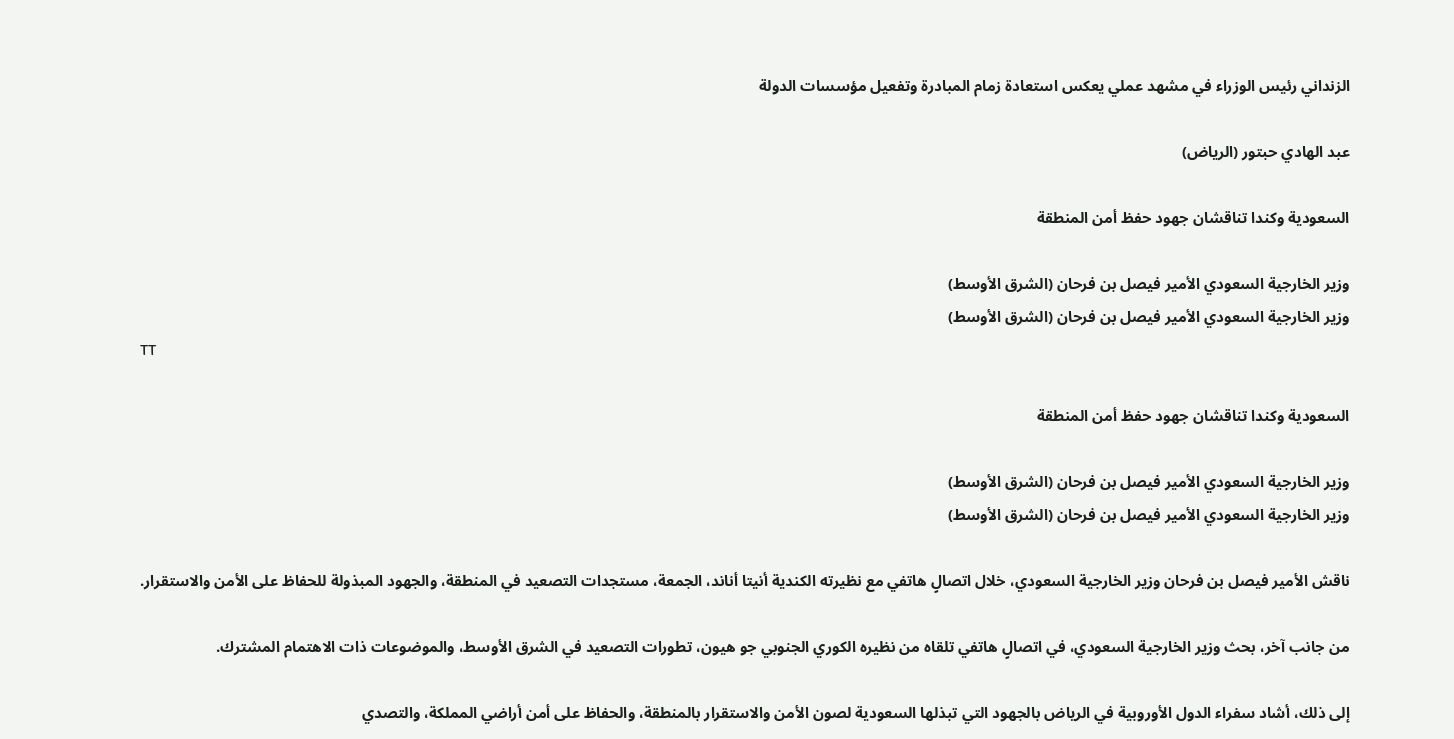الزنداني رئيس الوزراء في مشهد عملي يعكس استعادة زمام المبادرة وتفعيل مؤسسات الدولة

عبد الهادي حبتور (الرياض)

السعودية وكندا تناقشان جهود حفظ أمن المنطقة

وزير الخارجية السعودي الأمير فيصل بن فرحان (الشرق الأوسط)
وزير الخارجية السعودي الأمير فيصل بن فرحان (الشرق الأوسط)
TT

السعودية وكندا تناقشان جهود حفظ أمن المنطقة

وزير الخارجية السعودي الأمير فيصل بن فرحان (الشرق الأوسط)
وزير الخارجية السعودي الأمير فيصل بن فرحان (الشرق الأوسط)

ناقش الأمير فيصل بن فرحان وزير الخارجية السعودي، خلال اتصالٍ هاتفي مع نظيرته الكندية أنيتا أناند، الجمعة، مستجدات التصعيد في المنطقة، والجهود المبذولة للحفاظ على الأمن والاستقرار.

من جانب آخر، بحث وزير الخارجية السعودي، في اتصالٍ هاتفي تلقاه من نظيره الكوري الجنوبي جو هيون، تطورات التصعيد في الشرق الأوسط، والموضوعات ذات الاهتمام المشترك.

إلى ذلك، أشاد سفراء الدول الأوروبية في الرياض بالجهود التي تبذلها السعودية لصون الأمن والاستقرار بالمنطقة، والحفاظ على أمن أراضي المملكة، والتصدي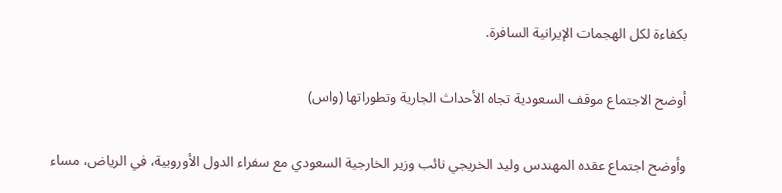بكفاءة لكل الهجمات الإيرانية السافرة.

أوضح الاجتماع موقف السعودية تجاه الأحداث الجارية وتطوراتها (واس)

وأوضح اجتماع عقده المهندس وليد الخريجي نائب وزير الخارجية السعودي مع سفراء الدول الأوروبية، في الرياض، مساء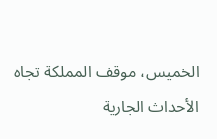الخميس، موقف المملكة تجاه الأحداث الجارية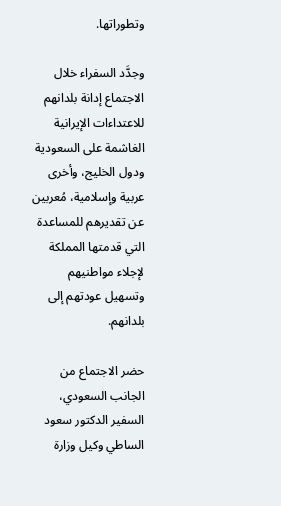وتطوراتها.

وجدَّد السفراء خلال الاجتماع إدانة بلدانهم للاعتداءات الإيرانية الغاشمة على السعودية ودول الخليج، وأخرى عربية وإسلامية، مُعربين عن تقديرهم للمساعدة التي قدمتها المملكة لإجلاء مواطنيهم وتسهيل عودتهم إلى بلدانهم.

حضر الاجتماع من الجانب السعودي، السفير الدكتور سعود الساطي وكيل وزارة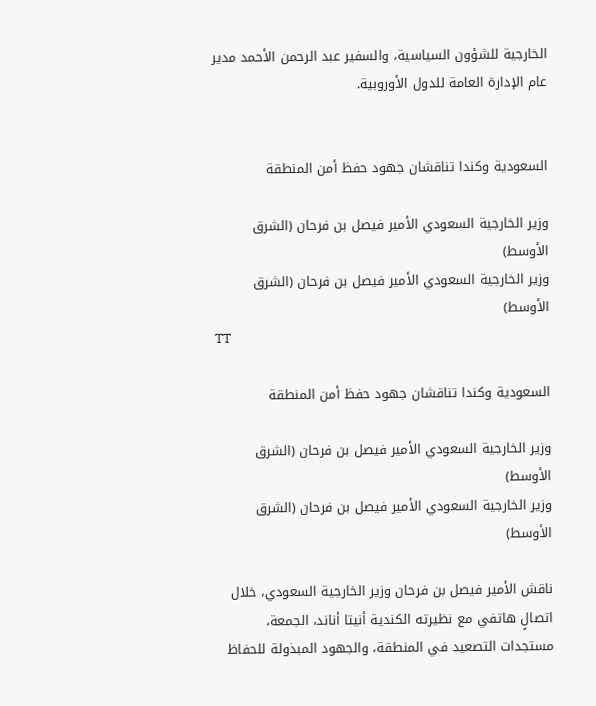الخارجية للشؤون السياسية، والسفير عبد الرحمن الأحمد مدير عام الإدارة العامة للدول الأوروبية.


السعودية وكندا تناقشان جهود حفظ أمن المنطقة

وزير الخارجية السعودي الأمير فيصل بن فرحان (الشرق الأوسط)
وزير الخارجية السعودي الأمير فيصل بن فرحان (الشرق الأوسط)
TT

السعودية وكندا تناقشان جهود حفظ أمن المنطقة

وزير الخارجية السعودي الأمير فيصل بن فرحان (الشرق الأوسط)
وزير الخارجية السعودي الأمير فيصل بن فرحان (الشرق الأوسط)

ناقش الأمير فيصل بن فرحان وزير الخارجية السعودي، خلال اتصالٍ هاتفي مع نظيرته الكندية أنيتا أناند، الجمعة، مستجدات التصعيد في المنطقة، والجهود المبذولة للحفاظ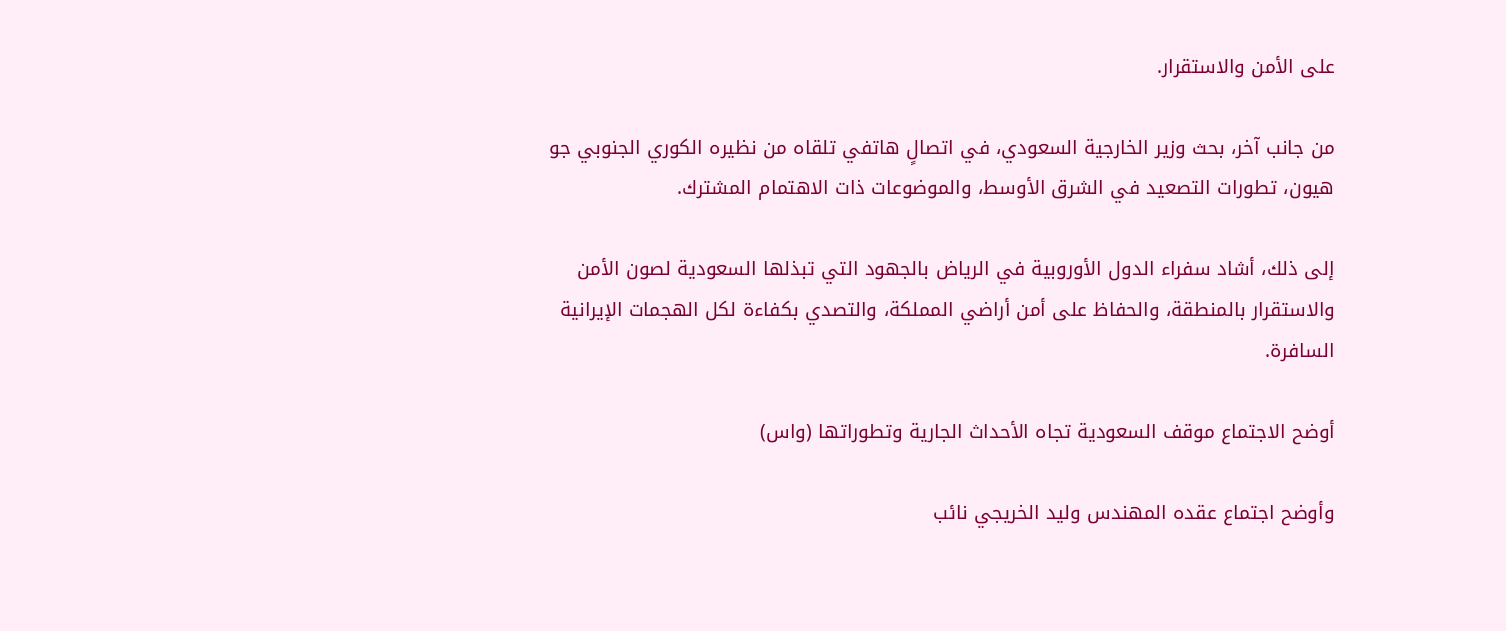على الأمن والاستقرار.

من جانب آخر، بحث وزير الخارجية السعودي، في اتصالٍ هاتفي تلقاه من نظيره الكوري الجنوبي جو هيون، تطورات التصعيد في الشرق الأوسط، والموضوعات ذات الاهتمام المشترك.

إلى ذلك، أشاد سفراء الدول الأوروبية في الرياض بالجهود التي تبذلها السعودية لصون الأمن والاستقرار بالمنطقة، والحفاظ على أمن أراضي المملكة، والتصدي بكفاءة لكل الهجمات الإيرانية السافرة.

أوضح الاجتماع موقف السعودية تجاه الأحداث الجارية وتطوراتها (واس)

وأوضح اجتماع عقده المهندس وليد الخريجي نائب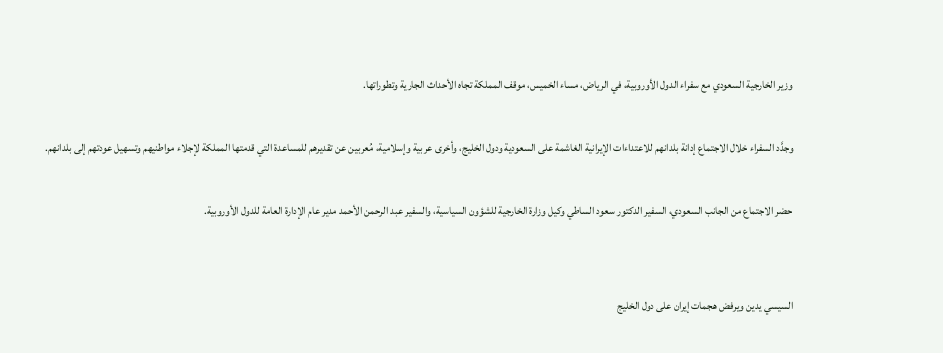وزير الخارجية السعودي مع سفراء الدول الأوروبية، في الرياض، مساء الخميس، موقف المملكة تجاه الأحداث الجارية وتطوراتها.

وجدَّد السفراء خلال الاجتماع إدانة بلدانهم للاعتداءات الإيرانية الغاشمة على السعودية ودول الخليج، وأخرى عربية وإسلامية، مُعربين عن تقديرهم للمساعدة التي قدمتها المملكة لإجلاء مواطنيهم وتسهيل عودتهم إلى بلدانهم.

حضر الاجتماع من الجانب السعودي، السفير الدكتور سعود الساطي وكيل وزارة الخارجية للشؤون السياسية، والسفير عبد الرحمن الأحمد مدير عام الإدارة العامة للدول الأوروبية.


السيسي يدين ويرفض هجمات إيران على دول الخليج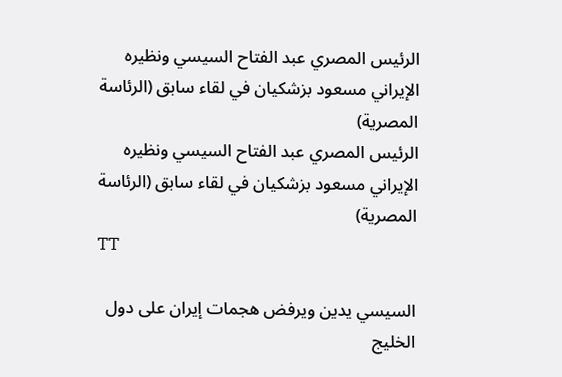الرئيس المصري عبد الفتاح السيسي ونظيره الإيراني مسعود بزشكيان في لقاء سابق (الرئاسة المصرية)
الرئيس المصري عبد الفتاح السيسي ونظيره الإيراني مسعود بزشكيان في لقاء سابق (الرئاسة المصرية)
TT

السيسي يدين ويرفض هجمات إيران على دول الخليج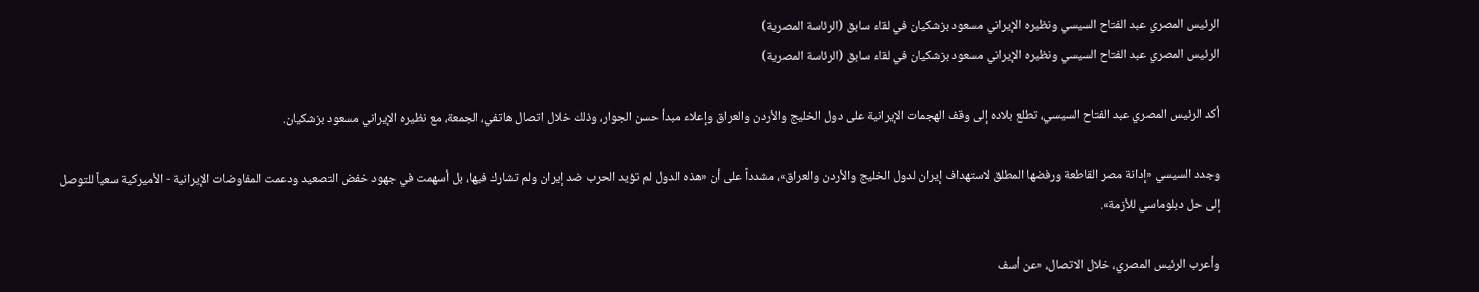الرئيس المصري عبد الفتاح السيسي ونظيره الإيراني مسعود بزشكيان في لقاء سابق (الرئاسة المصرية)
الرئيس المصري عبد الفتاح السيسي ونظيره الإيراني مسعود بزشكيان في لقاء سابق (الرئاسة المصرية)

أكد الرئيس المصري عبد الفتاح السيسي، تطلع بلاده إلى وقف الهجمات الإيرانية على دول الخليج والأردن والعراق وإعلاء مبدأ حسن الجوار، وذلك خلال اتصال هاتفي، الجمعة، مع نظيره الإيراني مسعود بزشكيان.

وجدد السيسي «إدانة مصر القاطعة ورفضها المطلق لاستهداف إيران لدول الخليج والأردن والعراق»، مشدداً على أن «هذه الدول لم تؤيد الحرب ضد إيران ولم تشارك فيها، بل أسهمت في جهود خفض التصعيد ودعمت المفاوضات الإيرانية - الأميركية سعياً للتوصل إلى حل دبلوماسي للأزمة».

وأعرب الرئيس المصري، خلال الاتصال، «عن أسف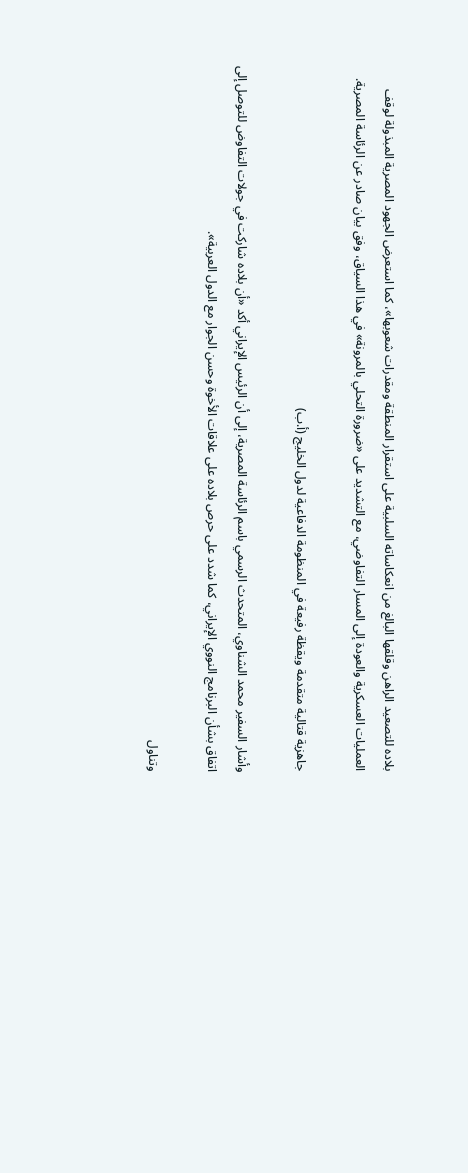بلاده للتصعيد الراهن وقلقها البالغ من انعكاساته السلبية على استقرار المنطقة ومقدرات شعوبها»، كما استعرض الجهود المصرية المبذولة لوقف العمليات العسكرية والعودة إلى المسار التفاوضي، مع التشديد على «ضرورة التحلي بالمرونة» في هذا السياق، وفق بيان صادر عن الرئاسة المصرية.

جاهزية قتالية متقدمة ويقظة رفيعة في المنظومة الدفاعية لدول الخليج (أ.ب)

وأشار السفير محمد الشناوي، المتحدث الرسمي باسم الرئاسة المصرية، إلى أن الرئيس الإيراني أكد «أن بلاده شاركت في جولات التفاوض للتوصل إلى اتفاق بشأن البرنامج النووي الإيراني، كما شدد على حرص بلاده على علاقات الأخوة وحسن الجوار مع الدول العربية».

وتناول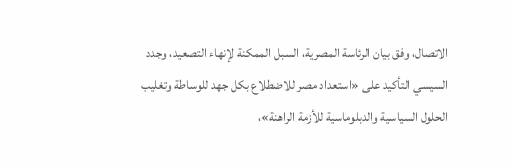الاتصال، وفق بيان الرئاسة المصرية، السبل الممكنة لإنهاء التصعيد، وجدد السيسي التأكيد على «استعداد مصر للاضطلاع بكل جهد للوساطة وتغليب الحلول السياسية والدبلوماسية للأزمة الراهنة»،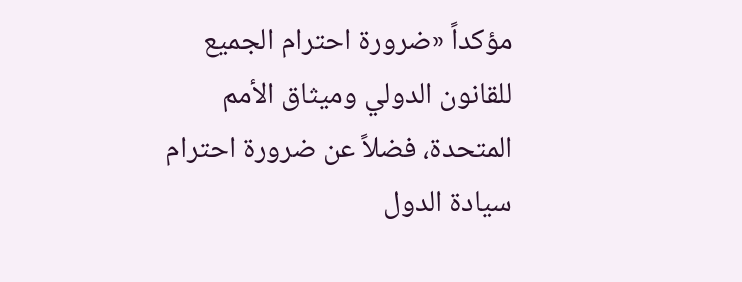مؤكداً «ضرورة احترام الجميع للقانون الدولي وميثاق الأمم المتحدة، فضلاً عن ضرورة احترام سيادة الدول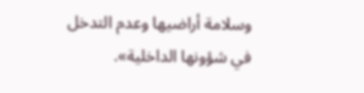وسلامة أراضيها وعدم التدخل في شؤونها الداخلية».